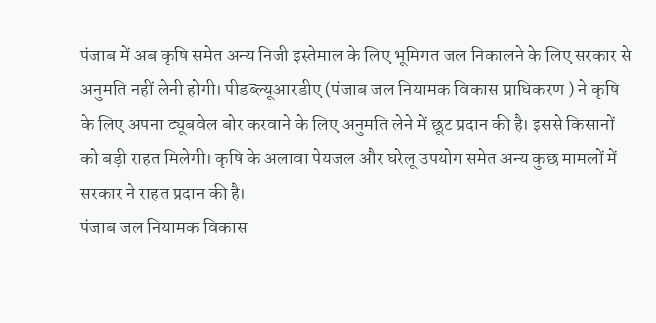पंजाब में अब कृषि समेत अन्य निजी इस्तेमाल के लिए भूमिगत जल निकालने के लिए सरकार से अनुमति नहीं लेनी होगी। पीडब्ल्यूआरडीए (पंजाब जल नियामक विकास प्राधिकरण ) ने कृषि के लिए अपना ट्यूबवेल बोर करवाने के लिए अनुमति लेने में छूट प्रदान की है। इससे किसानों को बड़ी राहत मिलेगी। कृषि के अलावा पेयजल और घरेलू उपयोग समेत अन्य कुछ मामलों में सरकार ने राहत प्रदान की है।
पंजाब जल नियामक विकास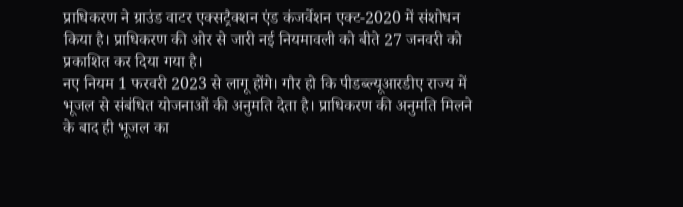प्राधिकरण ने ग्राउंड वाटर एक्सट्रैक्शन एंड कंजर्वेशन एक्ट-2020 में संशोधन किया है। प्राधिकरण की ओर से जारी नई नियमावली को बीते 27 जनवरी को प्रकाशित कर दिया गया है।
नए नियम 1 फरवरी 2023 से लागू होंगे। गौर हो कि पीडब्ल्यूआरडीए राज्य में भूजल से संबंधित योजनाओं की अनुमति देता है। प्राधिकरण की अनुमति मिलने के बाद ही भूजल का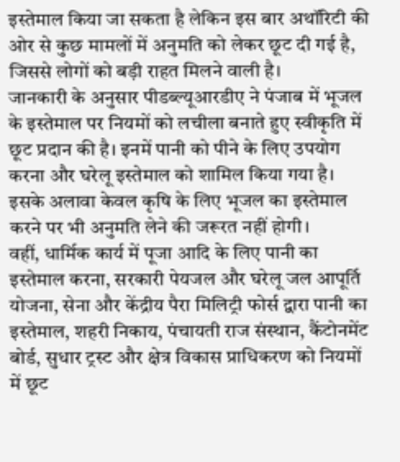इस्तेमाल किया जा सकता है लेकिन इस बार अथॉरिटी की ओर से कुछ मामलों में अनुमति को लेकर छूट दी गई है, जिससे लोगों को बड़ी राहत मिलने वाली है।
जानकारी के अनुसार पीडब्ल्यूआरडीए ने पंजाब में भूजल के इस्तेमाल पर नियमों को लचीला बनाते हुए स्वीकृति में छूट प्रदान की है। इनमें पानी को पीने के लिए उपयोग करना और घरेलू इस्तेमाल को शामिल किया गया है। इसके अलावा केवल कृषि के लिए भूजल का इस्तेमाल करने पर भी अनुमति लेने की जरूरत नहीं होगी।
वहीं, धार्मिक कार्य में पूजा आदि के लिए पानी का इस्तेमाल करना, सरकारी पेयजल और घरेलू जल आपूर्ति योजना, सेना और केंद्रीय पैरा मिलिट्री फोर्स द्वारा पानी का इस्तेमाल, शहरी निकाय, पंचायती राज संस्थान, कैंटोनमेंट बोर्ड, सुधार ट्रस्ट और क्षेत्र विकास प्राधिकरण को नियमों में छूट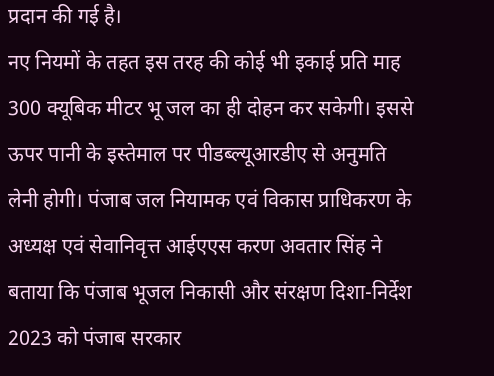प्रदान की गई है।
नए नियमों के तहत इस तरह की कोई भी इकाई प्रति माह 300 क्यूबिक मीटर भू जल का ही दोहन कर सकेगी। इससे ऊपर पानी के इस्तेमाल पर पीडब्ल्यूआरडीए से अनुमति लेनी होगी। पंजाब जल नियामक एवं विकास प्राधिकरण के अध्यक्ष एवं सेवानिवृत्त आईएएस करण अवतार सिंह ने बताया कि पंजाब भूजल निकासी और संरक्षण दिशा-निर्देश 2023 को पंजाब सरकार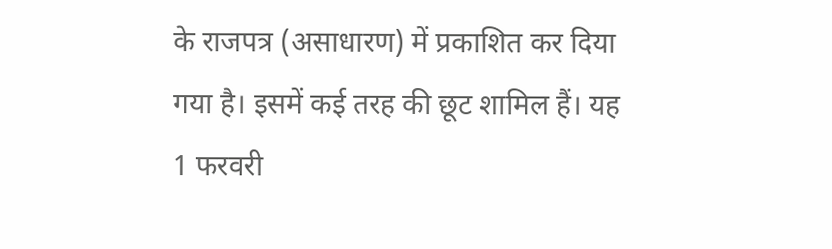के राजपत्र (असाधारण) में प्रकाशित कर दिया गया है। इसमें कई तरह की छूट शामिल हैं। यह 1 फरवरी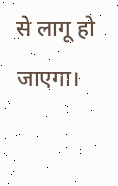से लागू हो जाएगा।